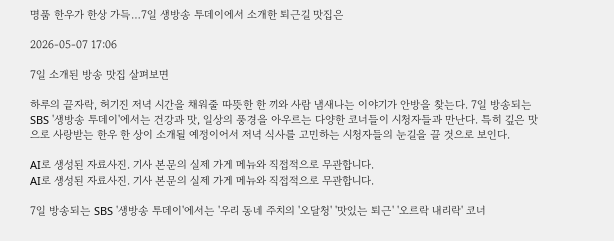명품 한우가 한상 가득…7일 생방송 투데이에서 소개한 퇴근길 맛집은

2026-05-07 17:06

7일 소개된 방송 맛집 살펴보면

하루의 끝자락, 허기진 저녁 시간을 채워줄 따뜻한 한 끼와 사람 냄새나는 이야기가 안방을 찾는다. 7일 방송되는 SBS '생방송 투데이'에서는 건강과 맛, 일상의 풍경을 아우르는 다양한 코너들이 시청자들과 만난다. 특히 깊은 맛으로 사랑받는 한우 한 상이 소개될 예정이어서 저녁 식사를 고민하는 시청자들의 눈길을 끌 것으로 보인다.

AI로 생성된 자료사진. 기사 본문의 실제 가게 메뉴와 직접적으로 무관합니다.
AI로 생성된 자료사진. 기사 본문의 실제 가게 메뉴와 직접적으로 무관합니다.

7일 방송되는 SBS '생방송 투데이'에서는 '우리 동네 주치의 '오달청' '맛있는 퇴근' '오르락 내리락' 코너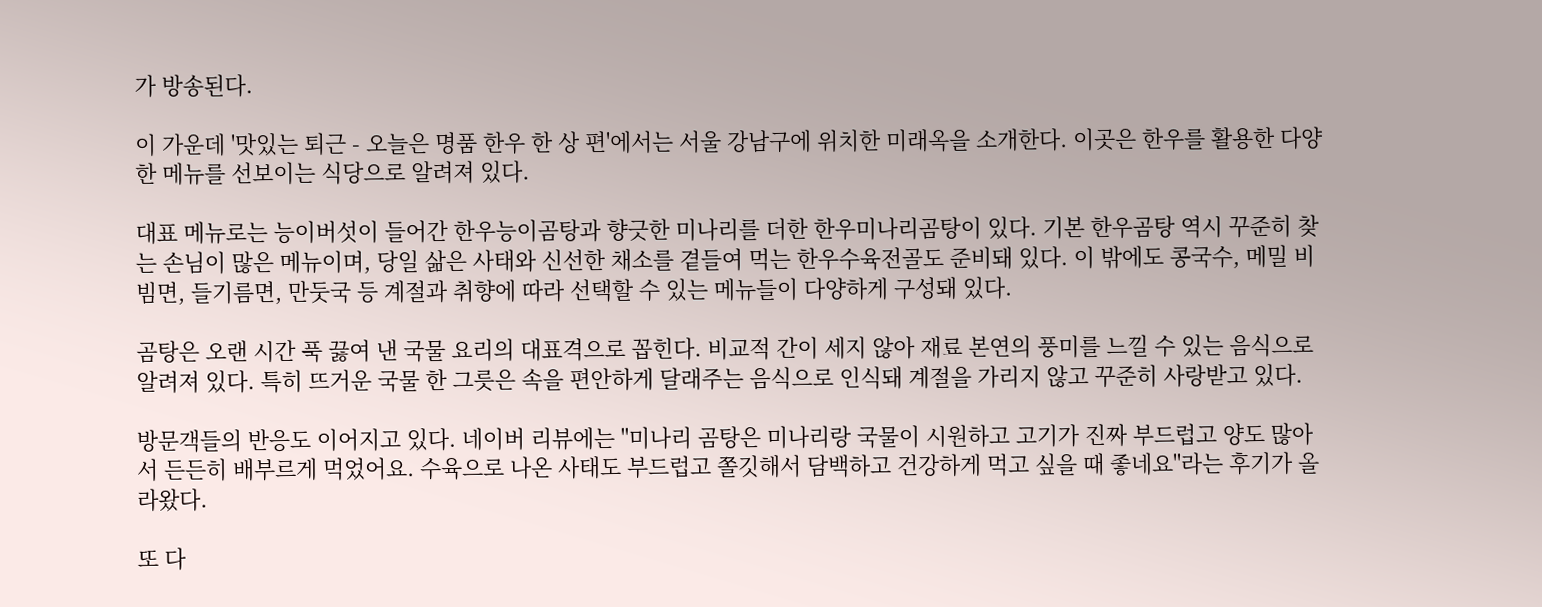가 방송된다.

이 가운데 '맛있는 퇴근 - 오늘은 명품 한우 한 상 편'에서는 서울 강남구에 위치한 미래옥을 소개한다. 이곳은 한우를 활용한 다양한 메뉴를 선보이는 식당으로 알려져 있다.

대표 메뉴로는 능이버섯이 들어간 한우능이곰탕과 향긋한 미나리를 더한 한우미나리곰탕이 있다. 기본 한우곰탕 역시 꾸준히 찾는 손님이 많은 메뉴이며, 당일 삶은 사태와 신선한 채소를 곁들여 먹는 한우수육전골도 준비돼 있다. 이 밖에도 콩국수, 메밀 비빔면, 들기름면, 만둣국 등 계절과 취향에 따라 선택할 수 있는 메뉴들이 다양하게 구성돼 있다.

곰탕은 오랜 시간 푹 끓여 낸 국물 요리의 대표격으로 꼽힌다. 비교적 간이 세지 않아 재료 본연의 풍미를 느낄 수 있는 음식으로 알려져 있다. 특히 뜨거운 국물 한 그릇은 속을 편안하게 달래주는 음식으로 인식돼 계절을 가리지 않고 꾸준히 사랑받고 있다.

방문객들의 반응도 이어지고 있다. 네이버 리뷰에는 "미나리 곰탕은 미나리랑 국물이 시원하고 고기가 진짜 부드럽고 양도 많아서 든든히 배부르게 먹었어요. 수육으로 나온 사태도 부드럽고 쫄깃해서 담백하고 건강하게 먹고 싶을 때 좋네요"라는 후기가 올라왔다.

또 다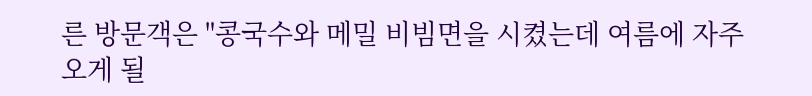른 방문객은 "콩국수와 메밀 비빔면을 시켰는데 여름에 자주 오게 될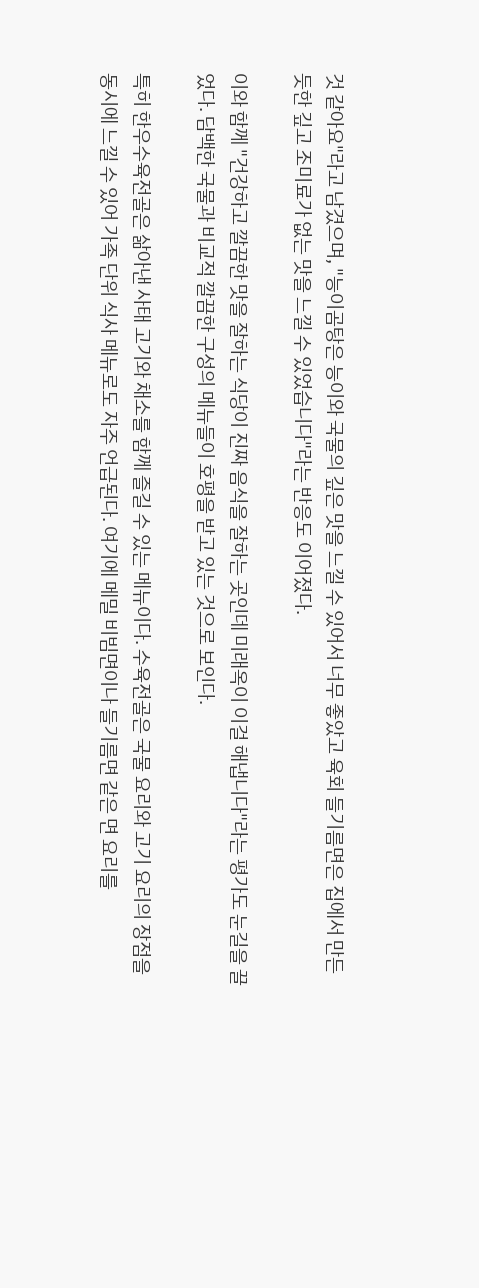것 같아요"라고 남겼으며, "능이곰탕은 능이와 국물의 깊은 맛을 느낄 수 있어서 너무 좋았고 육회 들기름면은 집에서 만든 듯한 깊고 조미료가 없는 맛을 느낄 수 있었습니다"라는 반응도 이어졌다.

이와 함께 "건강하고 깔끔한 맛을 잘하는 식당이 진짜 음식을 잘하는 곳인데 미래옥이 이걸 해냅니다"라는 평가도 눈길을 끌었다. 담백한 국물과 비교적 깔끔한 구성의 메뉴들이 호평을 받고 있는 것으로 보인다.

특히 한우수육전골은 삶아낸 사태 고기와 채소를 함께 즐길 수 있는 메뉴이다. 수육전골은 국물 요리와 고기 요리의 장점을 동시에 느낄 수 있어 가족 단위 식사 메뉴로도 자주 언급된다. 여기에 메밀 비빔면이나 들기름면 같은 면 요리를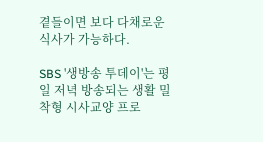곁들이면 보다 다채로운 식사가 가능하다.

SBS '생방송 투데이'는 평일 저녁 방송되는 생활 밀착형 시사교양 프로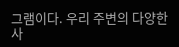그램이다. 우리 주변의 다양한 사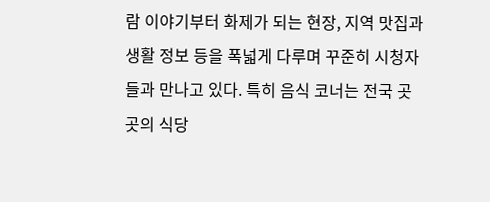람 이야기부터 화제가 되는 현장, 지역 맛집과 생활 정보 등을 폭넓게 다루며 꾸준히 시청자들과 만나고 있다. 특히 음식 코너는 전국 곳곳의 식당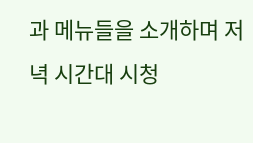과 메뉴들을 소개하며 저녁 시간대 시청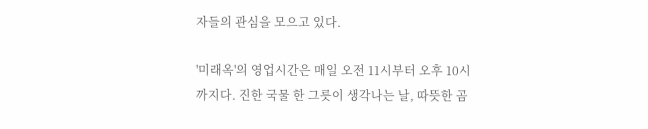자들의 관심을 모으고 있다.

'미래옥'의 영업시간은 매일 오전 11시부터 오후 10시까지다. 진한 국물 한 그릇이 생각나는 날, 따뜻한 곰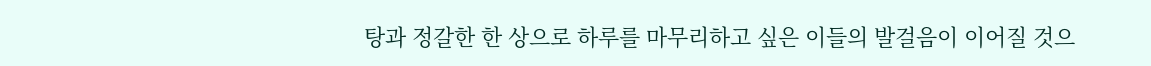탕과 정갈한 한 상으로 하루를 마무리하고 싶은 이들의 발걸음이 이어질 것으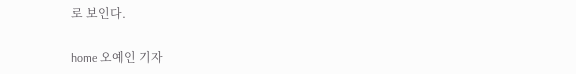로 보인다.

home 오예인 기자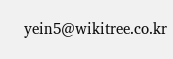yein5@wikitree.co.kr